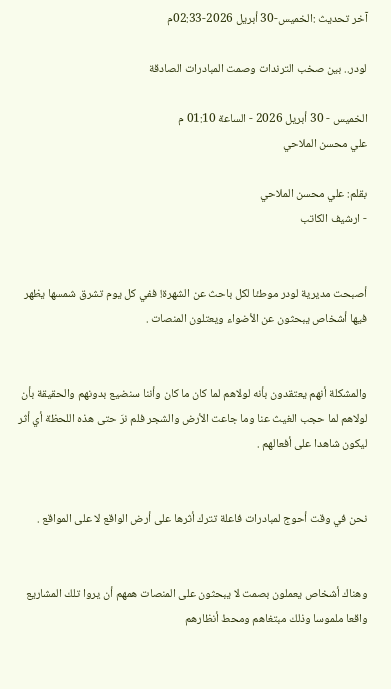آخر تحديث :الخميس-30 أبريل 2026-02:33م

لودر.. بين صخب الترندات وصمت المبادرات الصادقة

الخميس - 30 أبريل 2026 - الساعة 01:10 م
علي محسن الملاحي

بقلم: علي محسن الملاحي
- ارشيف الكاتب


أصبحت مديرية لودر موطئا لكل باحث عن الشهرة! ففي كل يوم تشرق شمسها يظهر فيها أشخاص يبحثون عن الأضواء ويعتلون المنصات .


والمشكلة أنهم يعتقدون بأنه لولاهم لما كان ما كان وأننا سنضيع بدونهم والحقيقة بأن لولاهم لما حجب الغيث عنا وما جاعت الأرض والشجر فلم نرَ حتى هذه اللحظة أي أثر ليكون شاهدا على أفعالهم .


نحن في وقت أحوج لمبادرات فاعلة تترك أثرها على أرض الواقع لا على المواقع .


وهناك أشخاص يعملون بصمت لا يبحثون على المنصات همهم أن يروا تلك المشاريع واقعا ملموسا وذلك مبتغاهم ومحط أنظارهم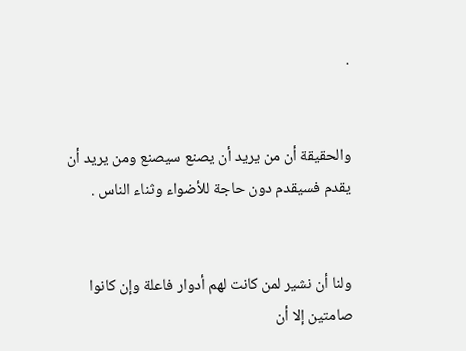.


والحقيقة أن من يريد أن يصنع سيصنع ومن يريد أن يقدم فسيقدم دون حاجة للأضواء وثناء الناس .


ولنا أن نشير لمن كانت لهم أدوار فاعلة وإن كانوا صامتين إلا أن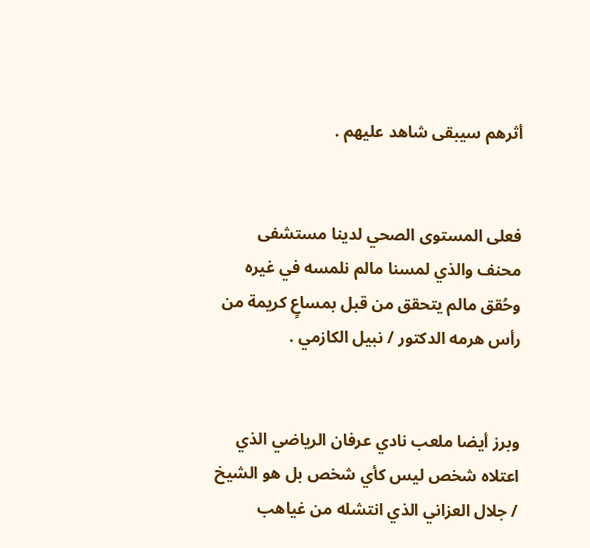أثرهم سيبقى شاهد عليهم .


فعلى المستوى الصحي لدينا مستشفى محنف والذي لمسنا مالم نلمسه في غيره وحُقق مالم يتحقق من قبل بمساعٍ كريمة من رأس هرمه الدكتور / نبيل الكازمي .


وبرز أيضا ملعب نادي عرفان الرياضي الذي اعتلاه شخص ليس كأي شخص بل هو الشيخ / جلال العزاني الذي انتشله من غياهب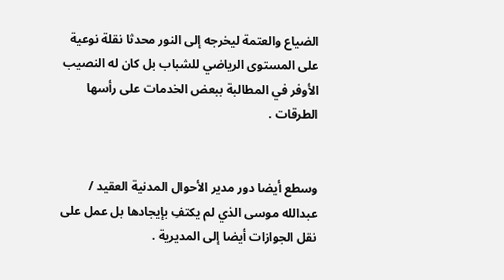الضياع والعتمة ليخرجه إلى النور محدثا نقلة نوعية على المستوى الرياضي للشباب بل كان له النصيب الأوفر في المطالبة ببعض الخدمات على رأسها الطرقات .


وسطع أيضا دور مدير الأحوال المدنية العقيد / عبدالله موسى الذي لم يكتفِ بإيجادها بل عمل على نقل الجوازات أيضا إلى المديرية .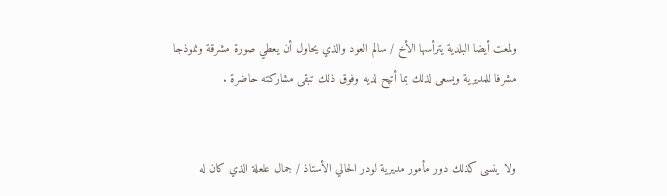ولمعت أيضا البلدية يترأسها الأخ / سالم العود والذي يحاول أن يعطي صورة مشرقة ونموذجا مشرفا للمديرية ويسعى لذلك بما أتيح لديه وفوق ذلك تبقى مشاركته حاضرة .


ولا ينسى كذلك دور مأمور مديرية لودر الحالي الأستاذ / جمال علعلة الذي كان له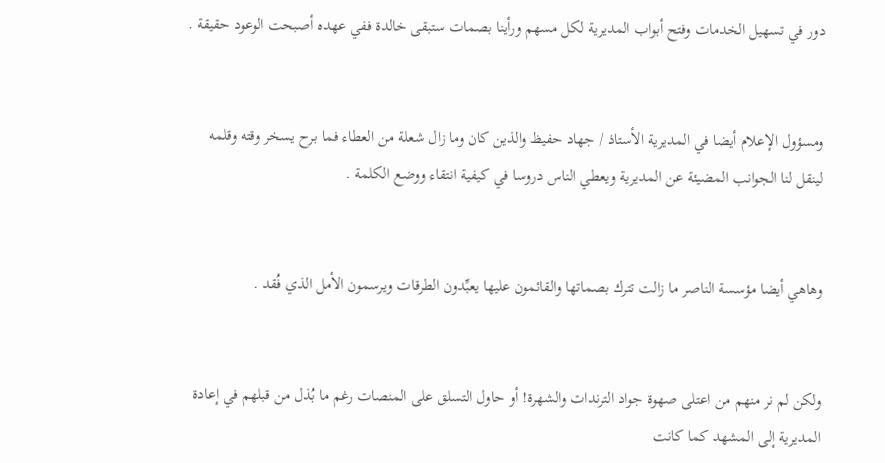دور في تسهيل الخدمات وفتح أبواب المديرية لكل مسهم ورأينا بصمات ستبقى خالدة ففي عهده أصبحت الوعود حقيقة .


ومسؤول الإعلام أيضا في المديرية الأستاذ / جهاد حفيظ والذين كان وما زال شعلة من العطاء فما برح يسخر وقته وقلمه لينقل لنا الجوانب المضيئة عن المديرية ويعطي الناس دروسا في كيفية انتقاء ووضع الكلمة .


وهاهي أيضا مؤسسة الناصر ما زالت تترك بصماتها والقائمون عليها يعبِّدون الطرقات ويرسمون الأمل الذي فُقد .


ولكن لم نر منهم من اعتلى صهوة جواد الترندات والشهرة! أو حاول التسلق على المنصات رغم ما بُذل من قبلهم في إعادة المديرية إلى المشهد كما كانت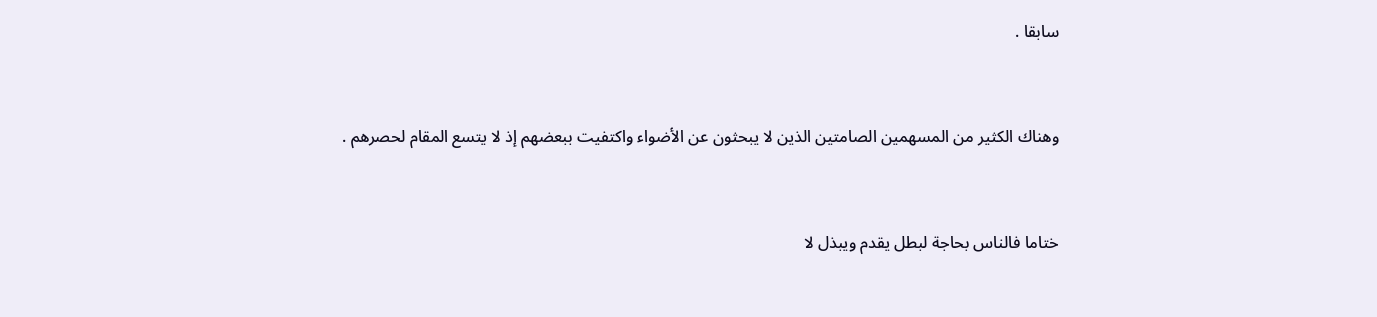سابقا .


وهناك الكثير من المسهمين الصامتين الذين لا يبحثون عن الأضواء واكتفيت ببعضهم إذ لا يتسع المقام لحصرهم .


ختاما فالناس بحاجة لبطل يقدم ويبذل لا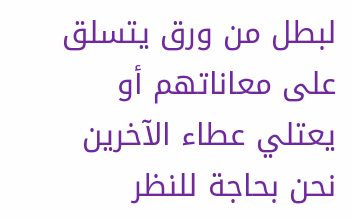لبطل من ورق يتسلق على معاناتهم أو يعتلي عطاء الآخرين نحن بحاجة للنظر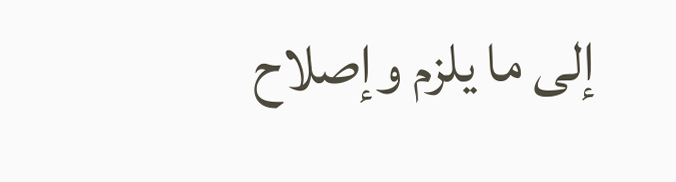إلى ما يلزم وإصلاح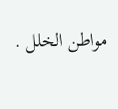مواطن الخلل .